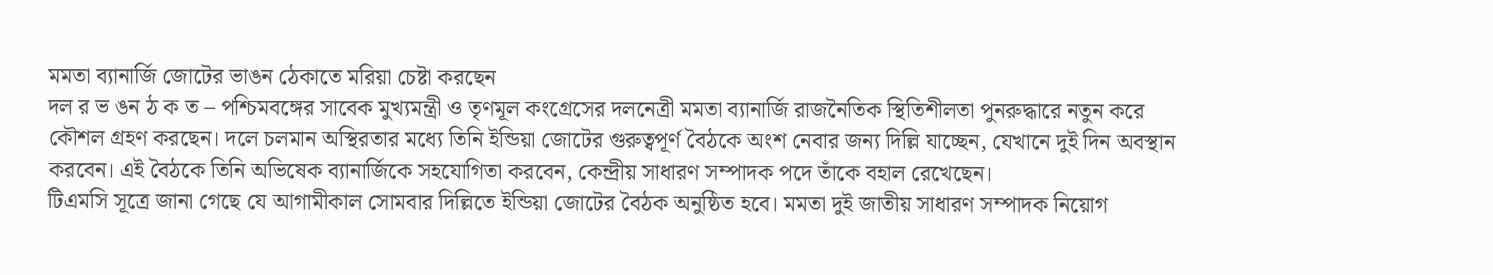মমতা ব্যানার্জি জোটের ভাঙন ঠেকাতে মরিয়া চেষ্টা করছেন
দল র ভ ঙন ঠ ক ত – পশ্চিমবঙ্গের সাবেক মুখ্যমন্ত্রী ও তৃণমূল কংগ্রেসের দলনেত্রী মমতা ব্যানার্জি রাজনৈতিক স্থিতিশীলতা পুনরুদ্ধারে নতুন করে কৌশল গ্রহণ করছেন। দলে চলমান অস্থিরতার মধ্যে তিনি ইন্ডিয়া জোটের গুরুত্বপূর্ণ বৈঠকে অংশ নেবার জন্য দিল্লি যাচ্ছেন, যেখানে দুই দিন অবস্থান করবেন। এই বৈঠকে তিনি অভিষেক ব্যানার্জিকে সহযোগিতা করবেন, কেন্দ্রীয় সাধারণ সম্পাদক পদে তাঁকে বহাল রেখেছেন।
টিএমসি সূত্রে জানা গেছে যে আগামীকাল সোমবার দিল্লিতে ইন্ডিয়া জোটের বৈঠক অনুষ্ঠিত হবে। মমতা দুই জাতীয় সাধারণ সম্পাদক নিয়োগ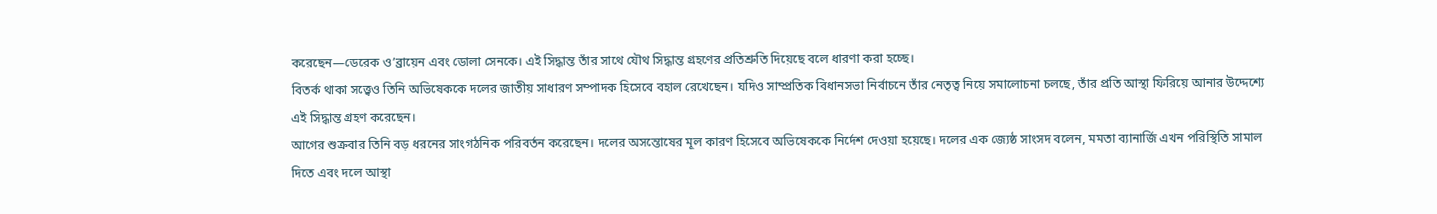করেছেন—ডেরেক ও’ব্রায়েন এবং ডোলা সেনকে। এই সিদ্ধান্ত তাঁর সাথে যৌথ সিদ্ধান্ত গ্রহণের প্রতিশ্রুতি দিয়েছে বলে ধারণা করা হচ্ছে।
বিতর্ক থাকা সত্ত্বেও তিনি অভিষেককে দলের জাতীয় সাধারণ সম্পাদক হিসেবে বহাল রেখেছেন। যদিও সাম্প্রতিক বিধানসভা নির্বাচনে তাঁর নেতৃত্ব নিয়ে সমালোচনা চলছে, তাঁর প্রতি আস্থা ফিরিয়ে আনার উদ্দেশ্যে এই সিদ্ধান্ত গ্রহণ করেছেন।
আগের শুক্রবার তিনি বড় ধরনের সাংগঠনিক পরিবর্তন করেছেন। দলের অসন্তোষের মূল কারণ হিসেবে অভিষেককে নির্দেশ দেওয়া হয়েছে। দলের এক জ্যেষ্ঠ সাংসদ বলেন, মমতা ব্যানার্জি এখন পরিস্থিতি সামাল দিতে এবং দলে আস্থা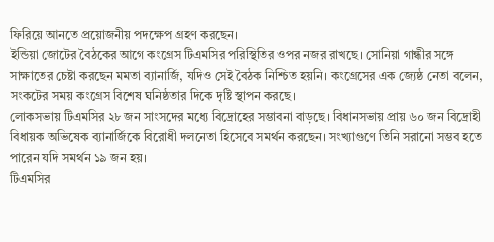ফিরিয়ে আনতে প্রয়োজনীয় পদক্ষেপ গ্রহণ করছেন।
ইন্ডিয়া জোটের বৈঠকের আগে কংগ্রেস টিএমসির পরিস্থিতির ওপর নজর রাখছে। সোনিয়া গান্ধীর সঙ্গে সাক্ষাতের চেষ্টা করছেন মমতা ব্যানার্জি, যদিও সেই বৈঠক নিশ্চিত হয়নি। কংগ্রেসের এক জ্যেষ্ঠ নেতা বলেন, সংকটের সময় কংগ্রেস বিশেষ ঘনিষ্ঠতার দিকে দৃষ্টি স্থাপন করছে।
লোকসভায় টিএমসির ২৮ জন সাংসদের মধ্যে বিদ্রোহের সম্ভাবনা বাড়ছে। বিধানসভায় প্রায় ৬০ জন বিদ্রোহী বিধায়ক অভিষেক ব্যানার্জিকে বিরোধী দলনেতা হিসেবে সমর্থন করছেন। সংখ্যাগুণে তিনি সরানো সম্ভব হতে পারেন যদি সমর্থন ১৯ জন হয়।
টিএমসির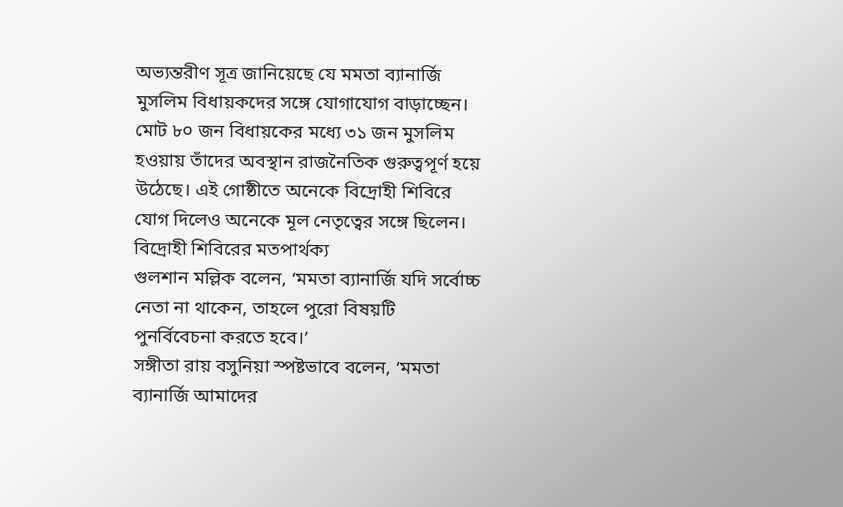অভ্যন্তরীণ সূত্র জানিয়েছে যে মমতা ব্যানার্জি মুসলিম বিধায়কদের সঙ্গে যোগাযোগ বাড়াচ্ছেন। মোট ৮০ জন বিধায়কের মধ্যে ৩১ জন মুসলিম হওয়ায় তাঁদের অবস্থান রাজনৈতিক গুরুত্বপূর্ণ হয়ে উঠেছে। এই গোষ্ঠীতে অনেকে বিদ্রোহী শিবিরে যোগ দিলেও অনেকে মূল নেতৃত্বের সঙ্গে ছিলেন।
বিদ্রোহী শিবিরের মতপার্থক্য
গুলশান মল্লিক বলেন, ‘মমতা ব্যানার্জি যদি সর্বোচ্চ নেতা না থাকেন, তাহলে পুরো বিষয়টি পুনর্বিবেচনা করতে হবে।’
সঙ্গীতা রায় বসুনিয়া স্পষ্টভাবে বলেন, ‘মমতা ব্যানার্জি আমাদের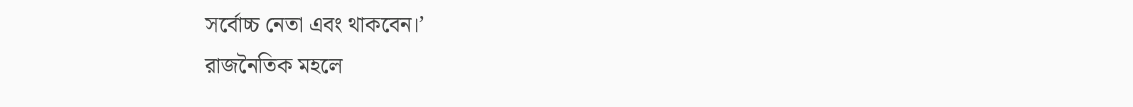সর্বোচ্চ নেতা এবং থাকবেন।’
রাজনৈতিক মহলে